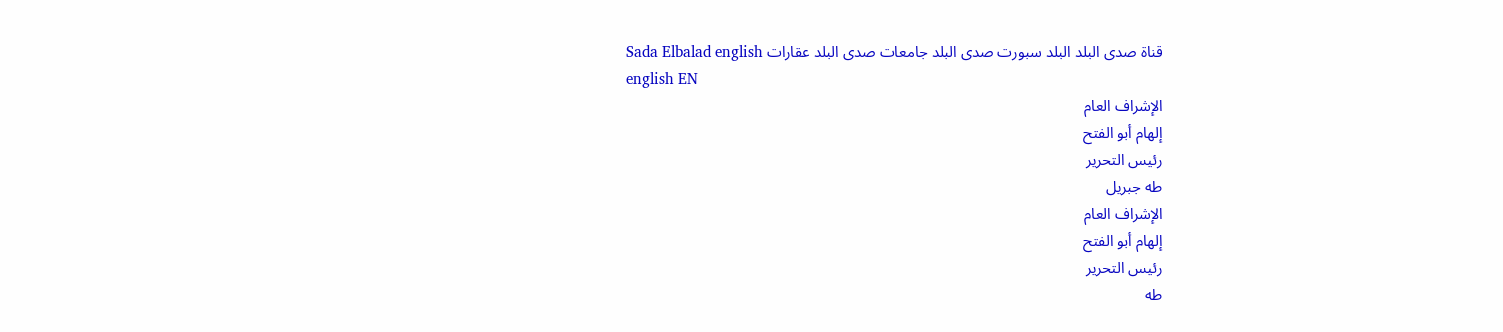قناة صدى البلد البلد سبورت صدى البلد جامعات صدى البلد عقارات Sada Elbalad english
english EN
الإشراف العام
إلهام أبو الفتح
رئيس التحرير
طه جبريل
الإشراف العام
إلهام أبو الفتح
رئيس التحرير
طه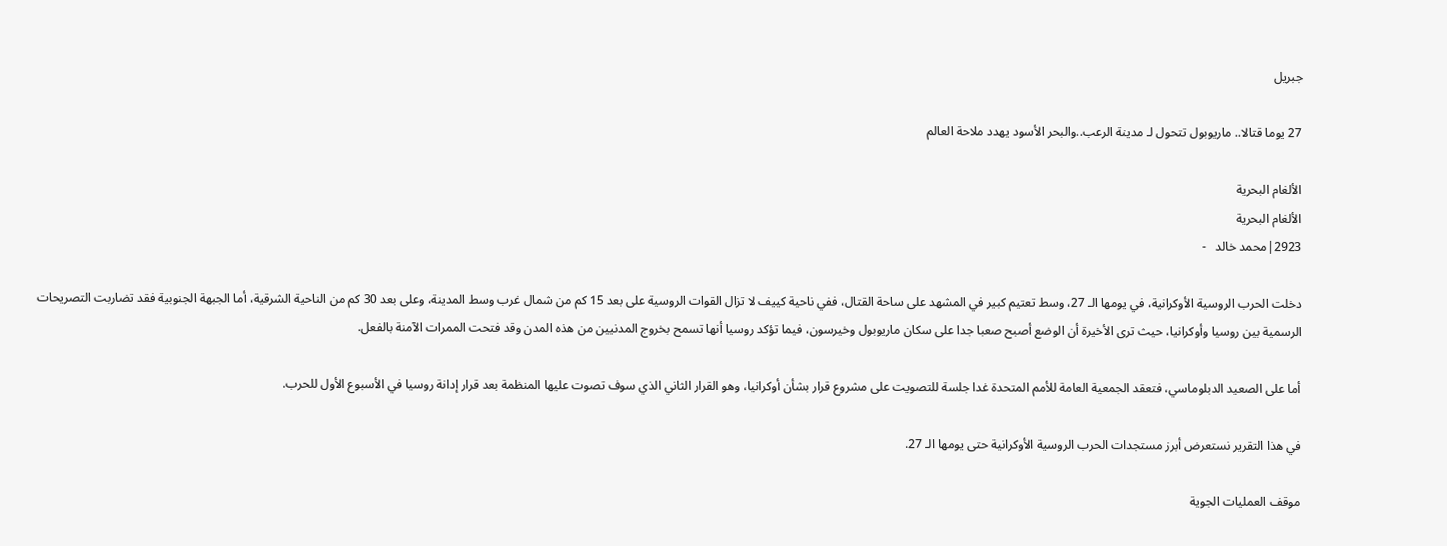جبريل

27 يوما قتالا.. ماريوبول تتحول لـ مدينة الرعب..والبحر الأسود يهدد ملاحة العالم

الألغام البحرية
الألغام البحرية
2923|محمد خالد   -

دخلت الحرب الروسية الأوكرانية، في يومها الـ 27، وسط تعتيم كبير في المشهد على ساحة القتال، ففي ناحية كييف لا تزال القوات الروسية على بعد 15 كم من شمال غرب وسط المدينة، وعلى بعد 30 كم من الناحية الشرقية، أما الجبهة الجنوبية فقد تضاربت التصريحات الرسمية بين روسيا وأوكرانيا، حيث ترى الأخيرة أن الوضع أصبح صعبا جدا على سكان ماريوبول وخيرسون، فيما تؤكد روسيا أنها تسمح بخروج المدنيين من هذه المدن وقد فتحت الممرات الآمنة بالفعل.

أما على الصعيد الدبلوماسي، فتعقد الجمعية العامة للأمم المتحدة غدا جلسة للتصويت على مشروع قرار بشأن أوكرانيا، وهو القرار الثاني الذي سوف تصوت عليها المنظمة بعد قرار إدانة روسيا في الأسبوع الأول للحرب.

في هذا التقرير نستعرض أبرز مستجدات الحرب الروسية الأوكرانية حتى يومها الـ 27.

موقف العمليات الجوية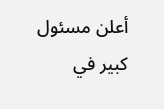أعلن مسئول كبير في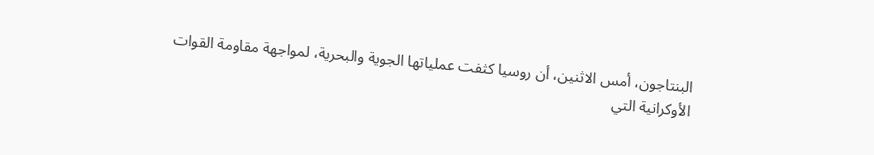البنتاجون، أمس الاثنين، أن روسيا كثفت عملياتها الجوية والبحرية، لمواجهة مقاومة القوات الأوكرانية التي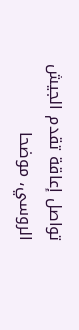تواصل إعاقة تقدم الجيش الروسي، موضحا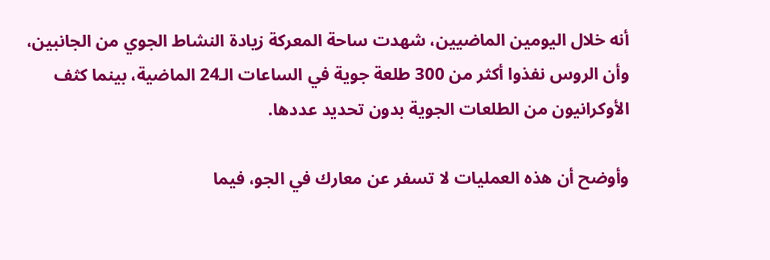أنه خلال اليومين الماضيين، شهدت ساحة المعركة زيادة النشاط الجوي من الجانبين، وأن الروس نفذوا أكثر من 300 طلعة جوية في الساعات الـ24 الماضية، بينما كثف الأوكرانيون من الطلعات الجوية بدون تحديد عددها.

وأوضح أن هذه العمليات لا تسفر عن معارك في الجو، فيما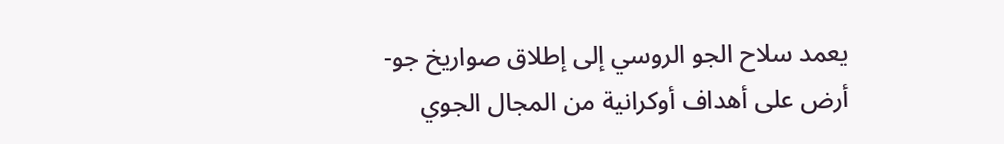يعمد سلاح الجو الروسي إلى إطلاق صواريخ جو-أرض على أهداف أوكرانية من المجال الجوي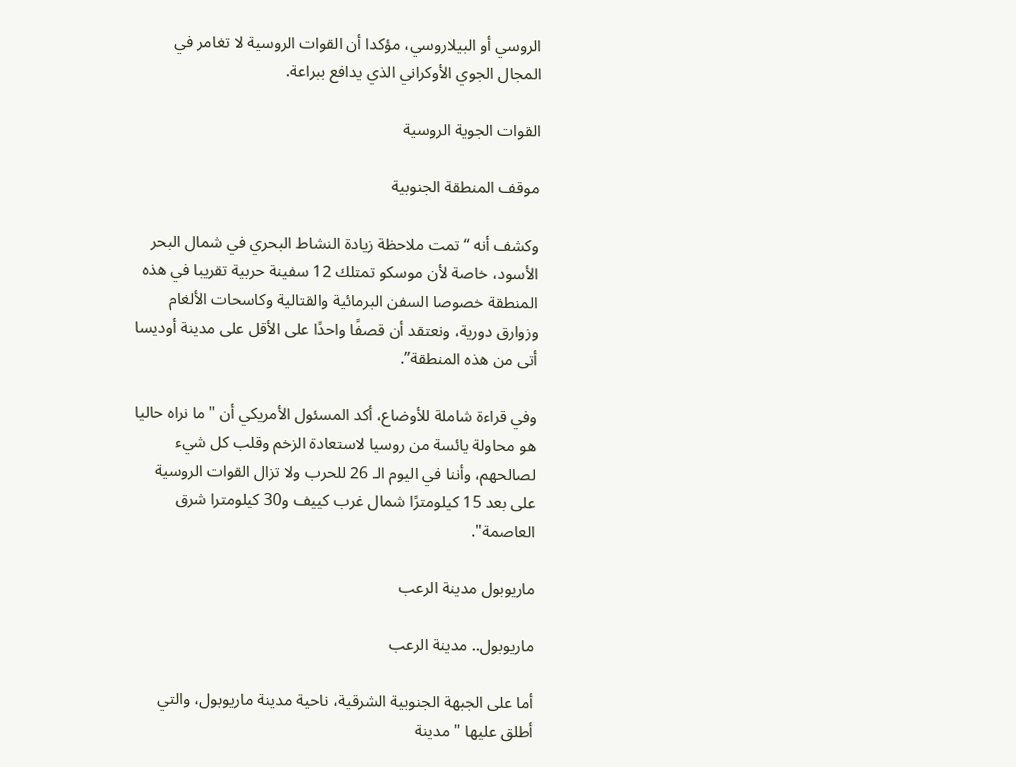الروسي أو البيلاروسي، مؤكدا أن القوات الروسية لا تغامر في المجال الجوي الأوكراني الذي يدافع ببراعة.

القوات الجوية الروسية

موقف المنطقة الجنوبية

وكشف أنه “تمت ملاحظة زيادة النشاط البحري في شمال البحر الأسود، خاصة لأن موسكو تمتلك 12 سفينة حربية تقريبا في هذه المنطقة خصوصا السفن البرمائية والقتالية وكاسحات الألغام وزوارق دورية، ونعتقد أن قصفًا واحدًا على الأقل على مدينة أوديسا أتى من هذه المنطقة”.

وفي قراءة شاملة للأوضاع، أكد المسئول الأمريكي أن "ما نراه حاليا هو محاولة يائسة من روسيا لاستعادة الزخم وقلب كل شيء لصالحهم، وأننا في اليوم الـ 26 للحرب ولا تزال القوات الروسية على بعد 15 كيلومترًا شمال غرب كييف و30 كيلومترا شرق العاصمة".

ماريوبول مدينة الرعب

ماريوبول.. مدينة الرعب

أما على الجبهة الجنوبية الشرقية، ناحية مدينة ماريوبول، والتي أطلق عليها "مدينة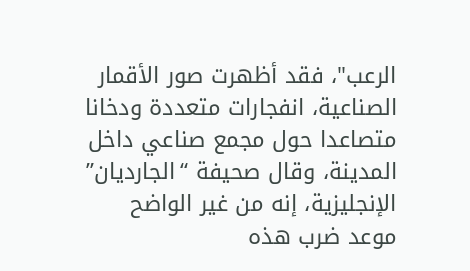الرعب"، فقد أظهرت صور الأقمار الصناعية، انفجارات متعددة ودخانا متصاعدا حول مجمع صناعي داخل المدينة، وقال صحيفة “الجارديان” الإنجليزية، إنه من غير الواضح موعد ضرب هذه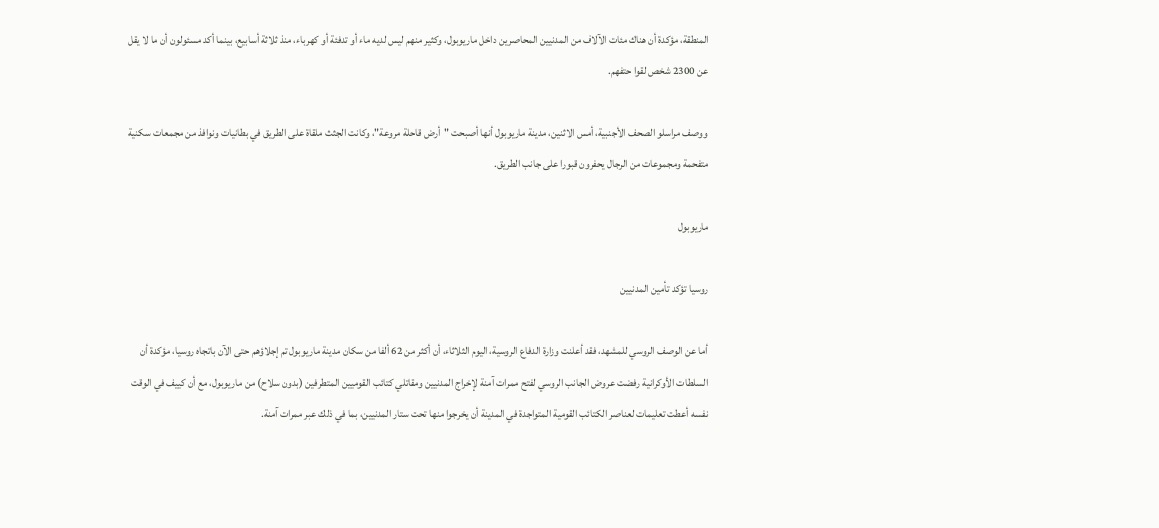المنطقة، مؤكدة أن هناك مئات الآلاف من المدنيين المحاصرين داخل ماريوبول، وكثير منهم ليس لديه ماء أو تدفئة أو كهرباء، منذ ثلاثة أسابيع، بينما أكد مسئولون أن ما لا يقل عن 2300 شخص لقوا حتفهم.

ووصف مراسلو الصحف الأجنبية، أمس الاثنين، مدينة ماريوبول أنها أصبحت "أرض قاحلة مروعة"، وكانت الجثث ملقاة على الطريق في بطانيات ونوافذ من مجمعات سكنية متفحمة ومجموعات من الرجال يحفرون قبورا على جانب الطريق.

ماريوبول

روسيا تؤكد تأمين المدنيين

أما عن الوصف الروسي للمشهد، فقد أعلنت وزارة الدفاع الروسية، اليوم الثلاثاء، أن أكثر من 62 ألفا من سكان مدينة ماريوبول تم إجلاؤهم حتى الآن باتجاه روسيا، مؤكدة أن السلطات الأوكرانية رفضت عروض الجانب الروسي لفتح ممرات آمنة لإخراج المدنيين ومقاتلي كتائب القوميين المتطرفين (بدون سلاح) من ماريوبول، مع أن كييف في الوقت نفسه أعطت تعليمات لعناصر الكتائب القومية المتواجدة في المدينة أن يخرجوا منها تحت ستار المدنيين، بما في ذلك عبر ممرات آمنة.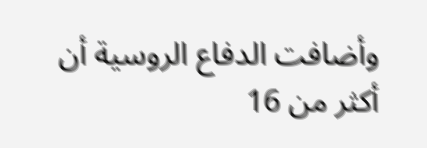وأضافت الدفاع الروسية أن أكثر من 16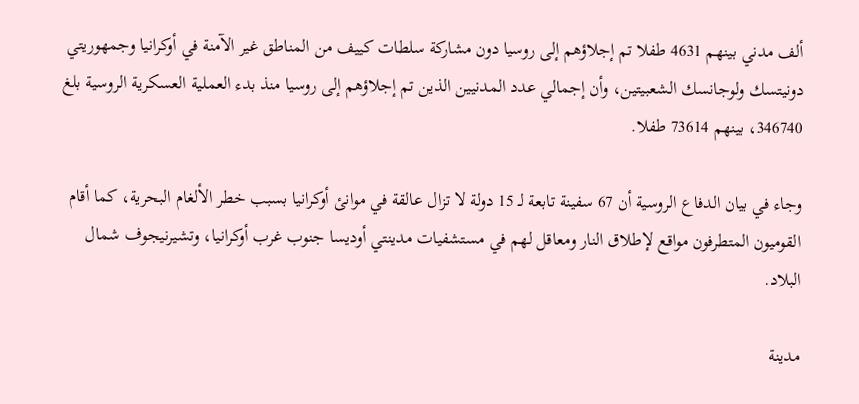ألف مدني بينهم 4631 طفلا تم إجلاؤهم إلى روسيا دون مشاركة سلطات كييف من المناطق غير الآمنة في أوكرانيا وجمهوريتي دونيتسك ولوجانسك الشعبيتين، وأن إجمالي عدد المدنيين الذين تم إجلاؤهم إلى روسيا منذ بدء العملية العسكرية الروسية بلغ 346740، بينهم 73614 طفلا.

وجاء في بيان الدفاع الروسية أن 67 سفينة تابعة لـ 15 دولة لا تزال عالقة في موانئ أوكرانيا بسبب خطر الألغام البحرية، كما أقام القوميون المتطرفون مواقع لإطلاق النار ومعاقل لهم في مستشفيات مدينتي أوديسا جنوب غرب أوكرانيا، وتشيرنيجوف شمال البلاد.

مدينة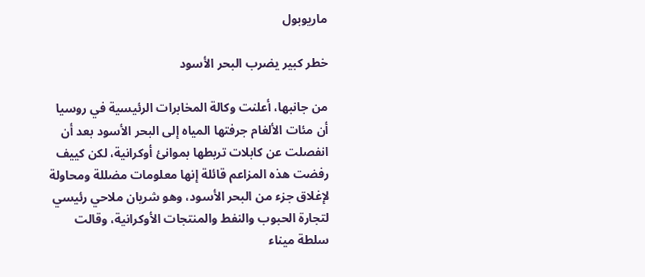ماريوبول

خطر كبير يضرب البحر الأسود

من جانبها، أعلنت وكالة المخابرات الرئيسية في روسيا أن مئات الألغام جرفتها المياه إلى البحر الأسود بعد أن انفصلت عن كابلات تربطها بموانئ أوكرانية، لكن كييف رفضت هذه المزاعم قائلة إنها معلومات مضللة ومحاولة لإغلاق جزء من البحر الأسود، وهو شريان ملاحي رئيسي لتجارة الحبوب والنفط والمنتجات الأوكرانية، وقالت سلطة ميناء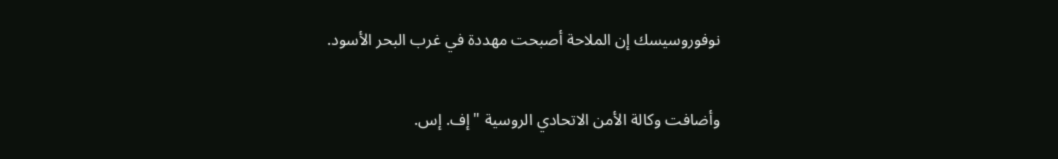نوفوروسيسك إن الملاحة أصبحت مهددة في غرب البحر الأسود.

وأضافت وكالة الأمن الاتحادي الروسية "إف. إس.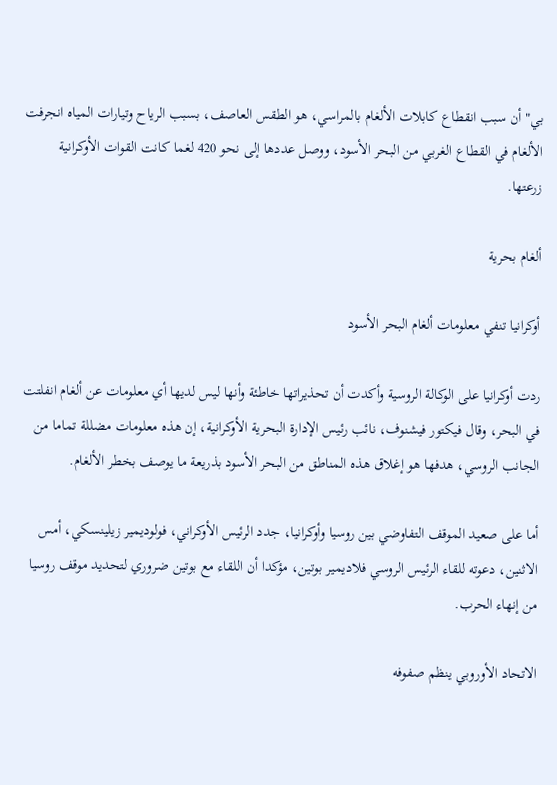بي" أن سبب انقطاع كابلات الألغام بالمراسي، هو الطقس العاصف، بسبب الرياح وتيارات المياه انجرفت الألغام في القطاع الغربي من البحر الأسود، ووصل عددها إلى نحو 420 لغما كانت القوات الأوكرانية زرعتها.

ألغام بحرية

أوكرانيا تنفي معلومات ألغام البحر الأسود

ردت أوكرانيا على الوكالة الروسية وأكدت أن تحذيراتها خاطئة وأنها ليس لديها أي معلومات عن ألغام انفلتت في البحر، وقال فيكتور فيشنوف، نائب رئيس الإدارة البحرية الأوكرانية، إن هذه معلومات مضللة تماما من الجانب الروسي، هدفها هو إغلاق هذه المناطق من البحر الأسود بذريعة ما يوصف بخطر الألغام.

أما على صعيد الموقف التفاوضي بين روسيا وأوكرانيا، جدد الرئيس الأوكراني، فولوديمير زيلينسكي، أمس الاثنين، دعوته للقاء الرئيس الروسي فلاديمير بوتين، مؤكدا أن اللقاء مع بوتين ضروري لتحديد موقف روسيا من إنهاء الحرب.

الاتحاد الأوروبي ينظم صفوفه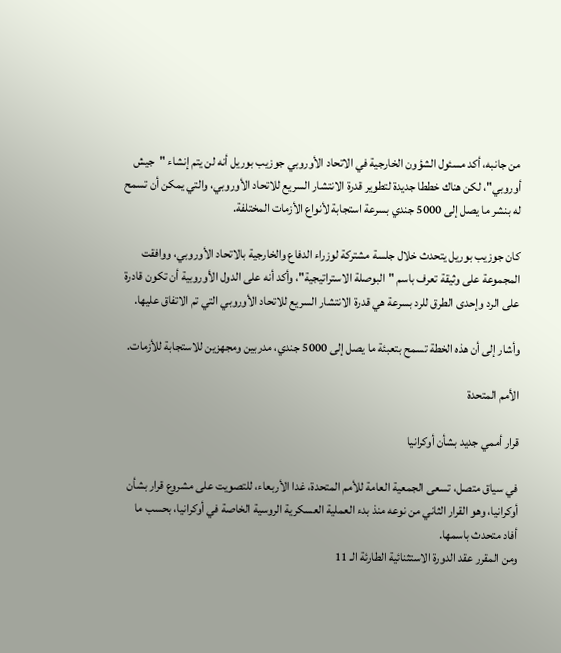من جانبه، أكد مسئول الشؤون الخارجية في الاتحاد الأوروبي جوزيب بوريل أنه لن يتم إنشاء "جيش أوروبي"، لكن هناك خططا جديدة لتطوير قدرة الانتشار السريع للاتحاد الأوروبي، والتي يمكن أن تسمح له بنشر ما يصل إلى 5000 جندي بسرعة استجابة لأنواع الأزمات المختلفة.

كان جوزيب بوريل يتحدث خلال جلسة مشتركة لوزراء الدفاع والخارجية بالاتحاد الأوروبي، ووافقت المجموعة على وثيقة تعرف باسم "البوصلة الاستراتيجية"، وأكد أنه على الدول الأوروبية أن تكون قادرة على الرد وإحدى الطرق للرد بسرعة هي قدرة الانتشار السريع للاتحاد الأوروبي التي تم الاتفاق عليها.

وأشار إلى أن هذه الخطة تسمح بتعبئة ما يصل إلى 5000 جندي، مدربين ومجهزين للاستجابة للأزمات.

الأمم المتحدة

قرار أممي جديد بشأن أوكرانيا

في سياق متصل، تسعى الجمعية العامة للأمم المتحدة، غدا الأربعاء، للتصويت على مشروع قرار بشأن أوكرانيا، وهو القرار الثاني من نوعه منذ بدء العملية العسكرية الروسية الخاصة في أوكرانيا، بحسب ما أفاد متحدث باسمها.
ومن المقرر عقد الدورة الاستثنائية الطارئة الـ 11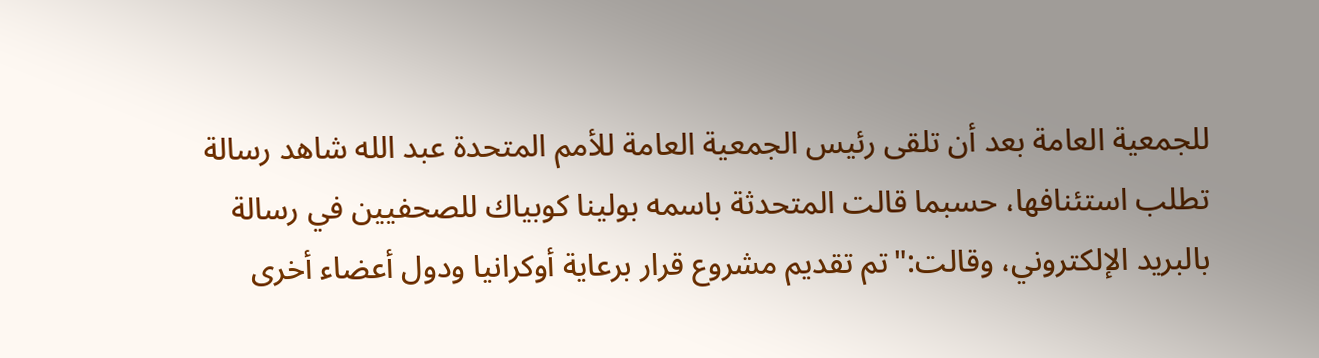للجمعية العامة بعد أن تلقى رئيس الجمعية العامة للأمم المتحدة عبد الله شاهد رسالة تطلب استئنافها، حسبما قالت المتحدثة باسمه بولينا كوبياك للصحفيين في رسالة بالبريد الإلكتروني، وقالت:"تم تقديم مشروع قرار برعاية أوكرانيا ودول أعضاء أخرى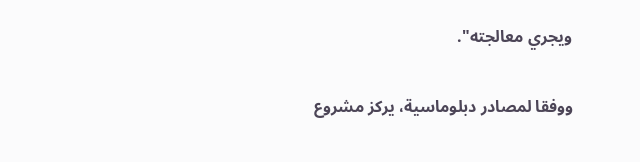ويجري معالجته".

ووفقا لمصادر دبلوماسية، يركز مشروع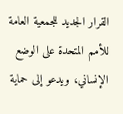القرار الجديد للجمعية العامة للأمم المتحدة على الوضع الإنساني، ويدعو إلى حماية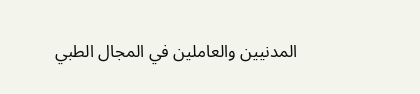المدنيين والعاملين في المجال الطبي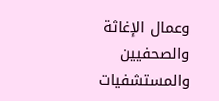وعمال الإغاثة والصحفيين والمستشفيات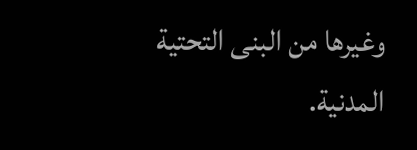وغيرها من البنى التحتية المدنية.